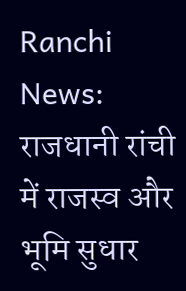Ranchi News: राजधानी रांची में राजस्व और भूमि सुधार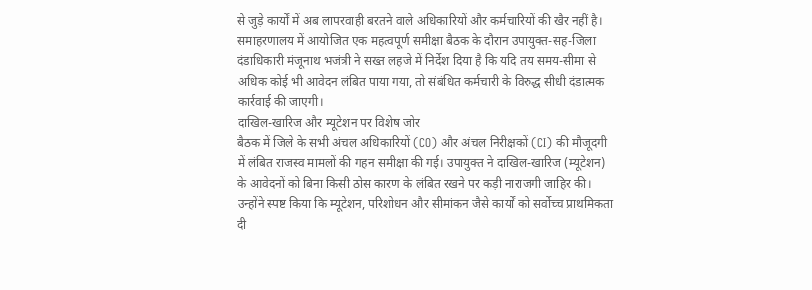से जुड़े कार्यों में अब लापरवाही बरतने वाले अधिकारियों और कर्मचारियों की खैर नहीं है। समाहरणालय में आयोजित एक महत्वपूर्ण समीक्षा बैठक के दौरान उपायुक्त-सह-जिला दंडाधिकारी मंजूनाथ भजंत्री ने सख्त लहजे में निर्देश दिया है कि यदि तय समय-सीमा से अधिक कोई भी आवेदन लंबित पाया गया, तो संबंधित कर्मचारी के विरुद्ध सीधी दंडात्मक कार्रवाई की जाएगी।
दाखिल-खारिज और म्यूटेशन पर विशेष जोर
बैठक में जिले के सभी अंचल अधिकारियों (CO) और अंचल निरीक्षकों (CI) की मौजूदगी में लंबित राजस्व मामलों की गहन समीक्षा की गई। उपायुक्त ने दाखिल-खारिज (म्यूटेशन) के आवेदनों को बिना किसी ठोस कारण के लंबित रखने पर कड़ी नाराजगी जाहिर की। उन्होंने स्पष्ट किया कि म्यूटेशन, परिशोधन और सीमांकन जैसे कार्यों को सर्वोच्च प्राथमिकता दी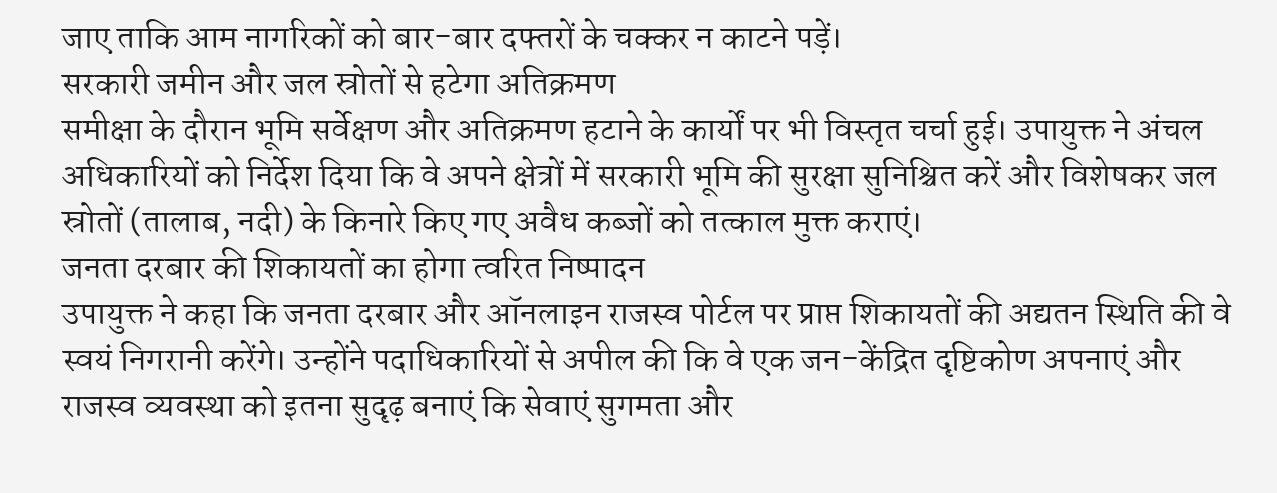जाए ताकि आम नागरिकों को बार-बार दफ्तरों के चक्कर न काटने पड़ें।
सरकारी जमीन और जल स्रोतों से हटेगा अतिक्रमण
समीक्षा के दौरान भूमि सर्वेक्षण और अतिक्रमण हटाने के कार्यों पर भी विस्तृत चर्चा हुई। उपायुक्त ने अंचल अधिकारियों को निर्देश दिया कि वे अपने क्षेत्रों में सरकारी भूमि की सुरक्षा सुनिश्चित करें और विशेषकर जल स्रोतों (तालाब, नदी) के किनारे किए गए अवैध कब्जों को तत्काल मुक्त कराएं।
जनता दरबार की शिकायतों का होगा त्वरित निष्पादन
उपायुक्त ने कहा कि जनता दरबार और ऑनलाइन राजस्व पोर्टल पर प्राप्त शिकायतों की अद्यतन स्थिति की वे स्वयं निगरानी करेंगे। उन्होंने पदाधिकारियों से अपील की कि वे एक जन-केंद्रित दृष्टिकोण अपनाएं और राजस्व व्यवस्था को इतना सुदृढ़ बनाएं कि सेवाएं सुगमता और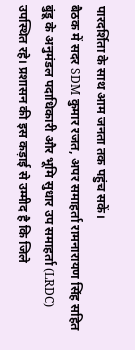पारदर्शिता के साथ आम जनता तक पहुंच सकें।
बैठक में सदर SDM कुमार रजत, अपर समाहर्ता रामनारायण सिंह सहित बुंडू के अनुमंडल पदाधिकारी और भूमि सुधार उप समाहर्ता (LRDC) उपस्थित रहे। प्रशासन की इस कड़ाई से उम्मीद है कि जिले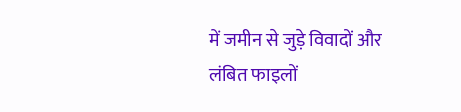में जमीन से जुड़े विवादों और लंबित फाइलों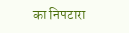का निपटारा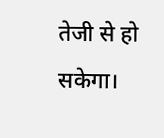तेजी से हो सकेगा।